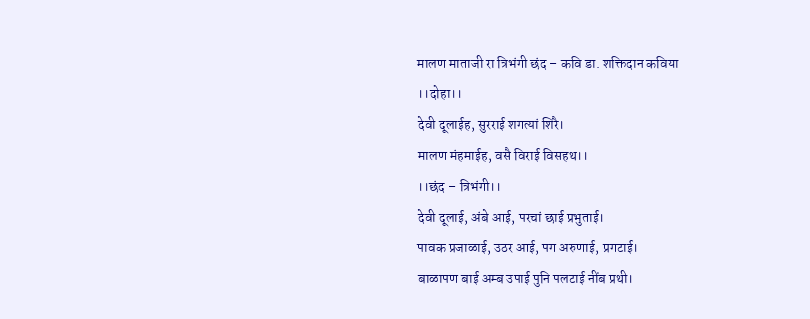मालण माताजी रा त्रिभंगी छंद – कवि डा. शक्तिदान कविया
।।दोहा।।
देवी दूलाईह, सुरराई शगत्यां शिरै।
मालण मंहमाईह, वसै विराई विसहथ।।
।।छंद – त्रिभंगी।।
देवी दूलाई, अंबे आई, परचां छाई प्रभुताई।
पावक प्रजाळाई, उठर आई, पग अरुणाई, प्रगटाई।
बाळापण बाई अम्ब उपाई पुनि पलटाई नींब प्रथी।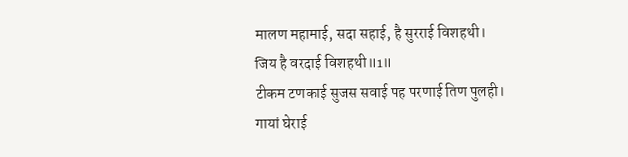मालण महामाई, सदा सहाई, है सुरराई विशहथी।
जिय है वरदाई विशहथी॥1॥
टीकम टणकाई सुजस सवाई पह परणाई तिण पुलही।
गायां घेराई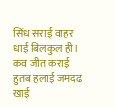सिंध सराई वाहर धाई बिलकुल ही।
कव जीत कराई हुतब हलाई जमदढ खाई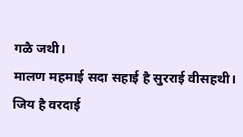गळै जथी।
मालण महमाई सदा सहाई है सुरराई वीसहथी।
जिय है वरदाई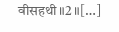वीसहथी॥2॥[…]